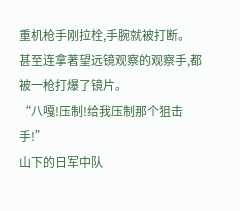重机枪手刚拉栓,手腕就被打断。
甚至连拿著望远镜观察的观察手,都被一枪打爆了镜片。
“八嘎!压制!给我压制那个狙击手!”
山下的日军中队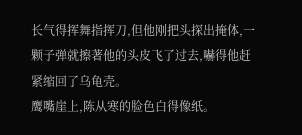长气得挥舞指挥刀,但他刚把头探出掩体,一颗子弹就擦著他的头皮飞了过去,嚇得他赶紧缩回了乌龟壳。
鹰嘴崖上,陈从寒的脸色白得像纸。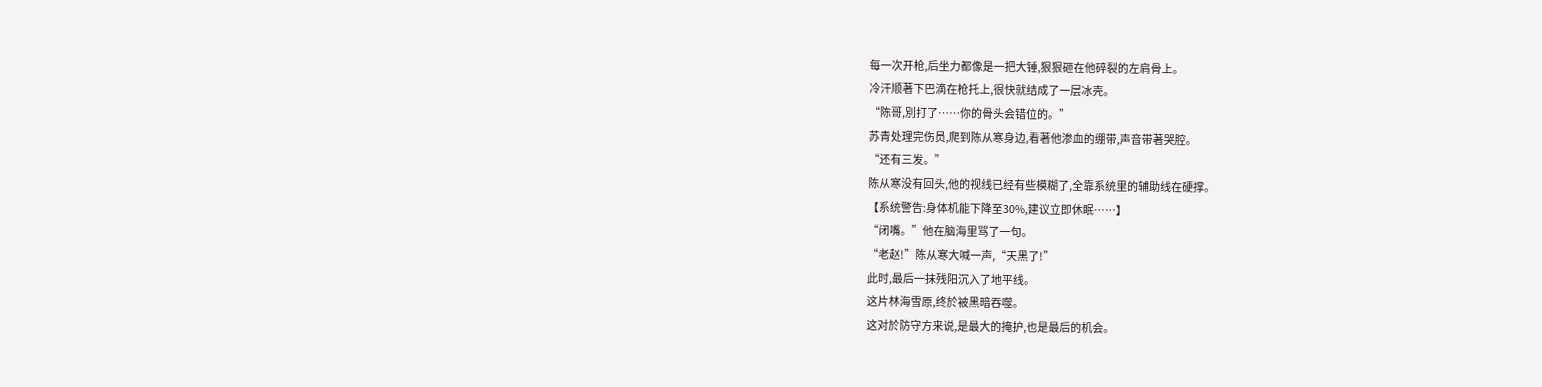每一次开枪,后坐力都像是一把大锤,狠狠砸在他碎裂的左肩骨上。
冷汗顺著下巴滴在枪托上,很快就结成了一层冰壳。
“陈哥,別打了……你的骨头会错位的。”
苏青处理完伤员,爬到陈从寒身边,看著他渗血的绷带,声音带著哭腔。
“还有三发。”
陈从寒没有回头,他的视线已经有些模糊了,全靠系统里的辅助线在硬撑。
【系统警告:身体机能下降至30%,建议立即休眠……】
“闭嘴。”他在脑海里骂了一句。
“老赵!”陈从寒大喊一声,“天黑了!”
此时,最后一抹残阳沉入了地平线。
这片林海雪原,终於被黑暗吞噬。
这对於防守方来说,是最大的掩护,也是最后的机会。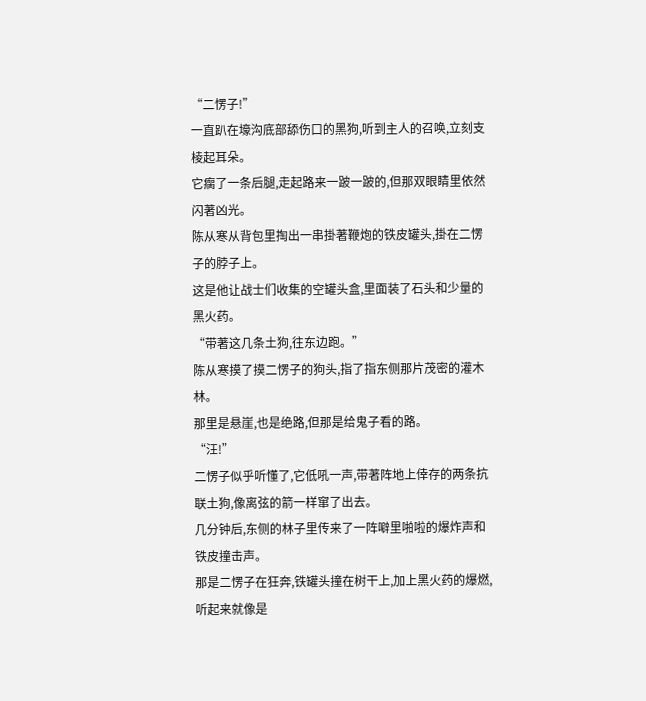“二愣子!”
一直趴在壕沟底部舔伤口的黑狗,听到主人的召唤,立刻支棱起耳朵。
它瘸了一条后腿,走起路来一跛一跛的,但那双眼睛里依然闪著凶光。
陈从寒从背包里掏出一串掛著鞭炮的铁皮罐头,掛在二愣子的脖子上。
这是他让战士们收集的空罐头盒,里面装了石头和少量的黑火药。
“带著这几条土狗,往东边跑。”
陈从寒摸了摸二愣子的狗头,指了指东侧那片茂密的灌木林。
那里是悬崖,也是绝路,但那是给鬼子看的路。
“汪!”
二愣子似乎听懂了,它低吼一声,带著阵地上倖存的两条抗联土狗,像离弦的箭一样窜了出去。
几分钟后,东侧的林子里传来了一阵噼里啪啦的爆炸声和铁皮撞击声。
那是二愣子在狂奔,铁罐头撞在树干上,加上黑火药的爆燃,听起来就像是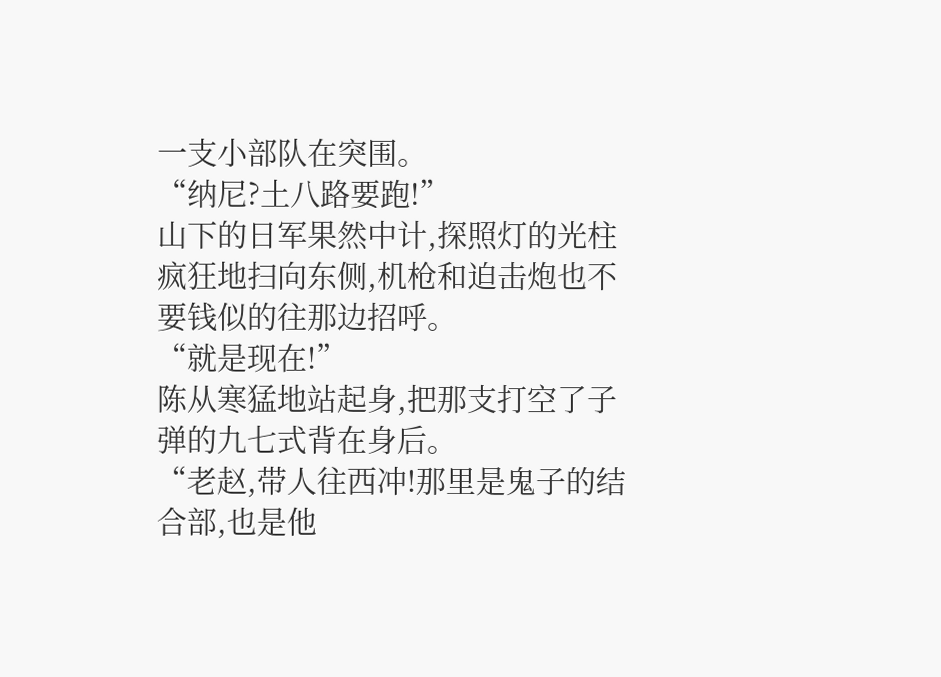一支小部队在突围。
“纳尼?土八路要跑!”
山下的日军果然中计,探照灯的光柱疯狂地扫向东侧,机枪和迫击炮也不要钱似的往那边招呼。
“就是现在!”
陈从寒猛地站起身,把那支打空了子弹的九七式背在身后。
“老赵,带人往西冲!那里是鬼子的结合部,也是他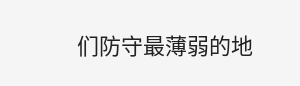们防守最薄弱的地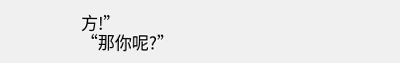方!”
“那你呢?”